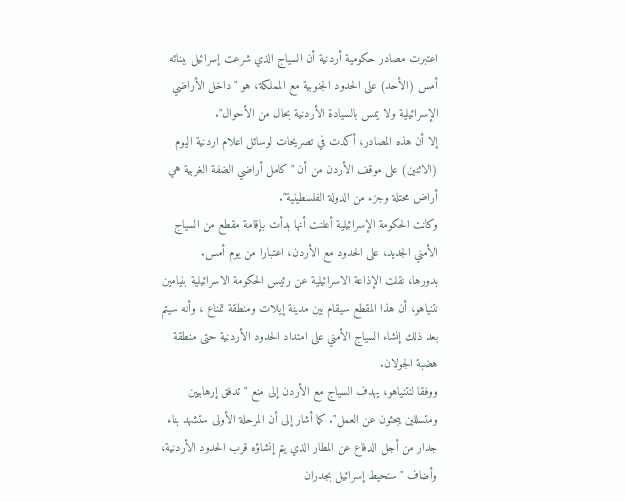اعتبرت مصادر حكومية أردنية أن السياج الذي شرعت إسرائيل ببنائه أمس (الأحد) على الحدود الجنوبية مع المملكة، هو "داخل الأراضي الإسرائيلية ولا يمس بالسيادة الأردنية بحال من الأحوال".
إلا أن هذه المصادر، أكدت في تصريحات لوسائل اعلام اردنية اليوم (الاثنين) على موقف الأردن من أن "كامل أراضي الضفة الغربية هي أراض محتلة وجزء من الدولة الفلسطينية".
وكانت الحكومة الإسرائيلية أعلنت أنها بدأت بإقامة مقطع من السياج الأمني الجديد، على الحدود مع الأردن، اعتبارا من يوم أمس.
بدورها، نقلت الإذاعة الاسرائيلية عن رئيس الحكومة الاسرائيلية بنيامين نتنياهو، أن هذا المقطع سيقام بين مدينة إيلات ومنطقة تمناع ، وأنه سيتم بعد ذلك إنشاء السياج الأمني على امتداد الحدود الأردنية حتى منطقة هضبة الجولان.
ووفقا لنتنياهو، يهدف السياج مع الأردن إلى منع "تدفق إرهابيين ومتسللين يبحثون عن العمل". كما أشار إلى أن المرحلة الأولى ستشهد بناء جدار من أجل الدفاع عن المطار الذي يتم إنشاؤه قرب الحدود الأردنية، وأضاف "سنحيط إسرائيل بجدران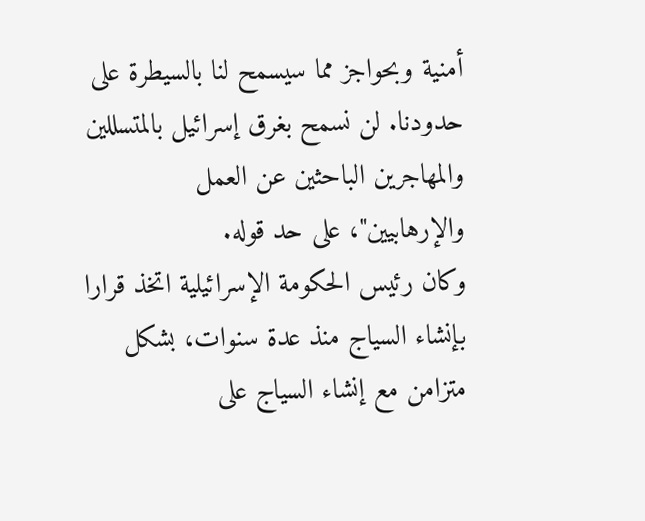أمنية وبحواجز مما سيسمح لنا بالسيطرة على حدودنا. لن نسمح بغرق إسرائيل بالمتسللين والمهاجرين الباحثين عن العمل والإرهابيين"، على حد قوله.
وكان رئيس الحكومة الإسرائيلية اتخذ قرارا بإنشاء السياج منذ عدة سنوات، بشكل متزامن مع إنشاء السياج على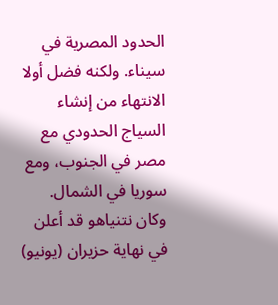الحدود المصرية في سيناء. ولكنه فضل أولا الانتهاء من إنشاء السياج الحدودي مع مصر في الجنوب، ومع سوريا في الشمال.
وكان نتنياهو قد أعلن في نهاية حزيران (يونيو)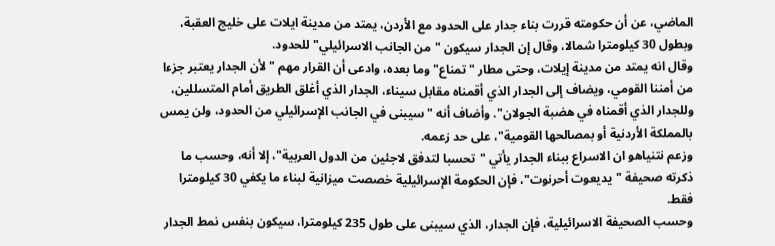الماضي، عن أن حكومته قررت بناء جدار على الحدود مع الأردن، يمتد من مدينة ايلات على خليج العقبة، وبطول 30 كيلومترا شمالا، وقال إن الجدار سيكون "من الجانب الاسرائيلي" للحدود.
وقال انه يمتد من مدينة إيلات، وحتى مطار "تمناع" وما بعده، وادعى أن القرار مهم "لأن الجدار يعتبر جزءا من أمننا القومي، ويضاف إلى الجدار الذي أقمناه مقابل سيناء، الجدار الذي أغلق الطريق أمام المتسللين، وللجدار الذي أقمناه في هضبة الجولان". وأضاف أنه "سيبنى في الجانب الإسرائيلي من الحدود، ولن يمس بالمملكة الأردنية أو بمصالحها القومية"، على حد زعمه.
وزعم نتنياهو ان الاسراع ببناء الجدار يأتي "تحسبا لتدفق لاجئين من الدول العربية"، إلا أنه، وحسب ما ذكرته صحيفة "يديعوت أحرنوت"، فإن الحكومة الإسرائيلية خصصت ميزانية لبناء ما يكفي 30 كيلومترا فقط.
وحسب الصحيفة الاسرائيلية، فإن الجدار، الذي سيبنى على طول 235 كيلومترا، سيكون بنفس نمط الجدار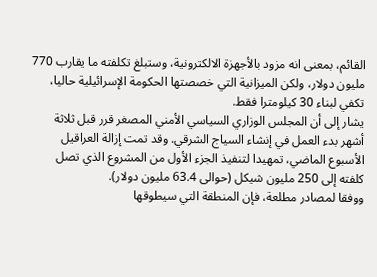القائم، بمعنى انه مزود بالأجهزة الالكترونية، وستبلغ تكلفته ما يقارب 770 مليون دولار، ولكن الميزانية التي خصصتها الحكومة الإسرائيلية حاليا، تكفي لبناء 30 كيلومترا فقط.
يشار إلى أن المجلس الوزاري السياسي الأمني المصغر قرر قبل ثلاثة أشهر بدء العمل في إنشاء السياج الشرقي. وقد تمت إزالة العراقيل الأسبوع الماضي، تمهيدا لتنفيذ الجزء الأول من المشروع الذي تصل كلفته إلى 250 مليون شيكل (حوالى 63.4 مليون دولار).
ووفقا لمصادر مطلعة، فإن المنطقة التي سيطوقها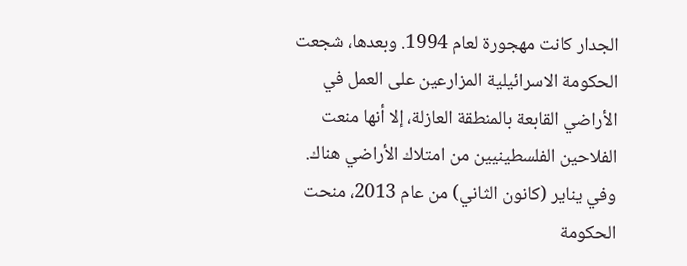الجدار كانت مهجورة لعام 1994. وبعدها، شجعت الحكومة الاسرائيلية المزارعين على العمل في الأراضي القابعة بالمنطقة العازلة، إلا أنها منعت الفلاحين الفلسطينيين من امتلاك الأراضي هناك.
وفي يناير (كانون الثاني) من عام 2013، منحت الحكومة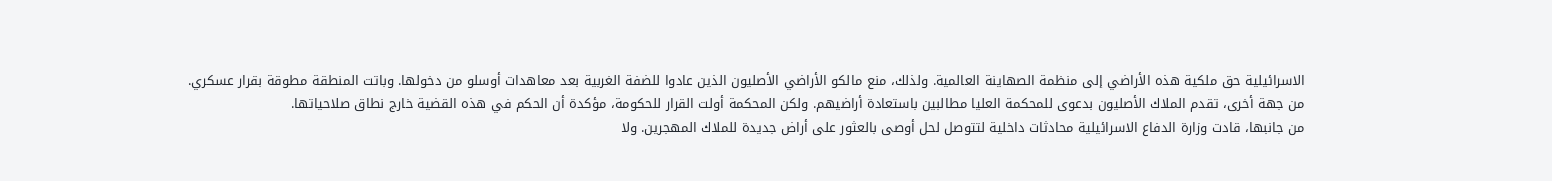الاسرائيلية حق ملكية هذه الأراضي إلى منظمة الصهاينة العالمية. ولذلك، منع مالكو الأراضي الأصليون الذين عادوا للضفة الغربية بعد معاهدات أوسلو من دخولها. وباتت المنطقة مطوقة بقرار عسكري.
من جهة أخرى، تقدم الملاك الأصليون بدعوى للمحكمة العليا مطالبين باستعادة أراضيهم. ولكن المحكمة أولت القرار للحكومة، مؤكدة أن الحكم في هذه القضية خارج نطاق صلاحياتها.
من جانبها، قادت وزارة الدفاع الاسرائيلية محادثات داخلية لتتوصل لحل أوصى بالعثور على أراض جديدة للملاك المهجرين. ولا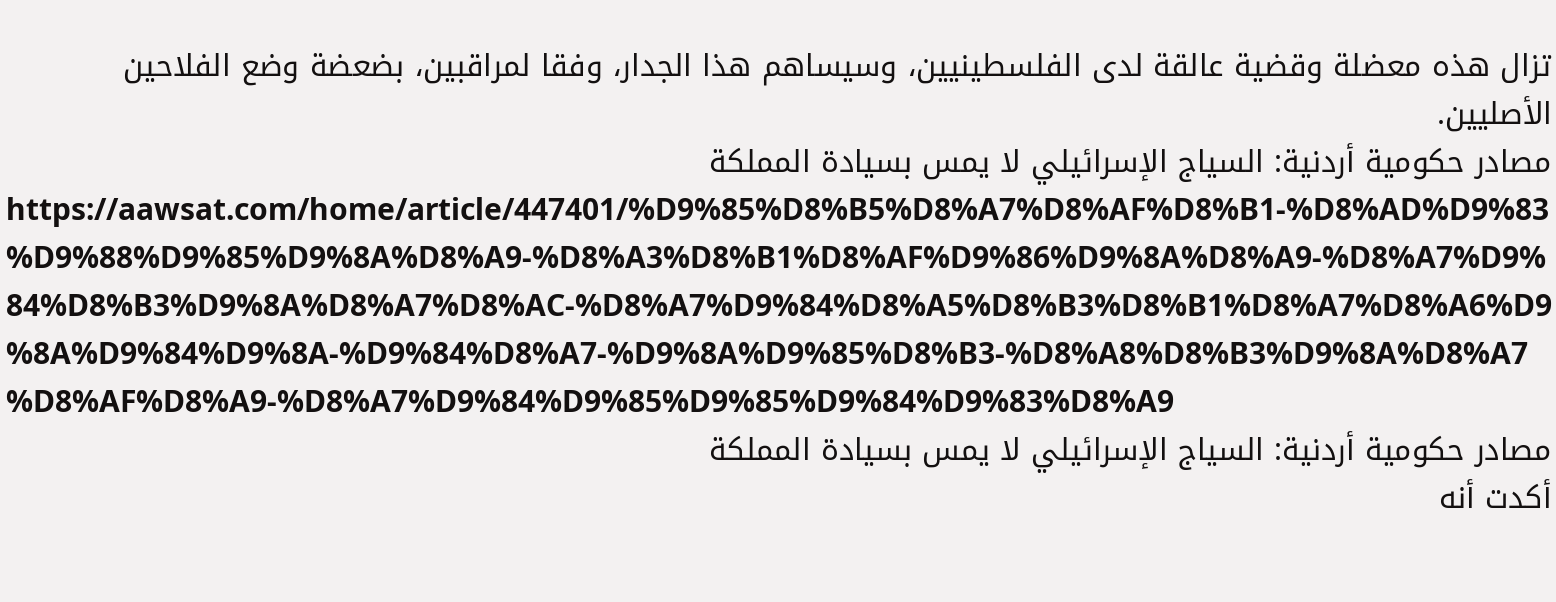تزال هذه معضلة وقضية عالقة لدى الفلسطينيين، وسيساهم هذا الجدار، وفقا لمراقبين، بضعضة وضع الفلاحين الأصليين.
مصادر حكومية أردنية: السياج الإسرائيلي لا يمس بسيادة المملكة
https://aawsat.com/home/article/447401/%D9%85%D8%B5%D8%A7%D8%AF%D8%B1-%D8%AD%D9%83%D9%88%D9%85%D9%8A%D8%A9-%D8%A3%D8%B1%D8%AF%D9%86%D9%8A%D8%A9-%D8%A7%D9%84%D8%B3%D9%8A%D8%A7%D8%AC-%D8%A7%D9%84%D8%A5%D8%B3%D8%B1%D8%A7%D8%A6%D9%8A%D9%84%D9%8A-%D9%84%D8%A7-%D9%8A%D9%85%D8%B3-%D8%A8%D8%B3%D9%8A%D8%A7%D8%AF%D8%A9-%D8%A7%D9%84%D9%85%D9%85%D9%84%D9%83%D8%A9
مصادر حكومية أردنية: السياج الإسرائيلي لا يمس بسيادة المملكة
أكدت أنه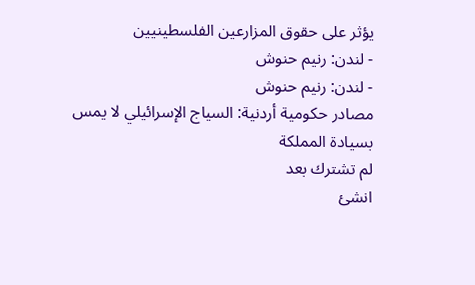يؤثر على حقوق المزارعين الفلسطينيين
- لندن: رنيم حنوش
- لندن: رنيم حنوش
مصادر حكومية أردنية: السياج الإسرائيلي لا يمس بسيادة المملكة
لم تشترك بعد
انشئ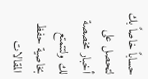حساباً خاصاً بك لتحصل على أخبار مخصصة لك ولتتمتع بخاصية حفظ المقالات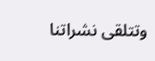وتتلقى نشراتنا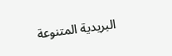البريدية المتنوعة